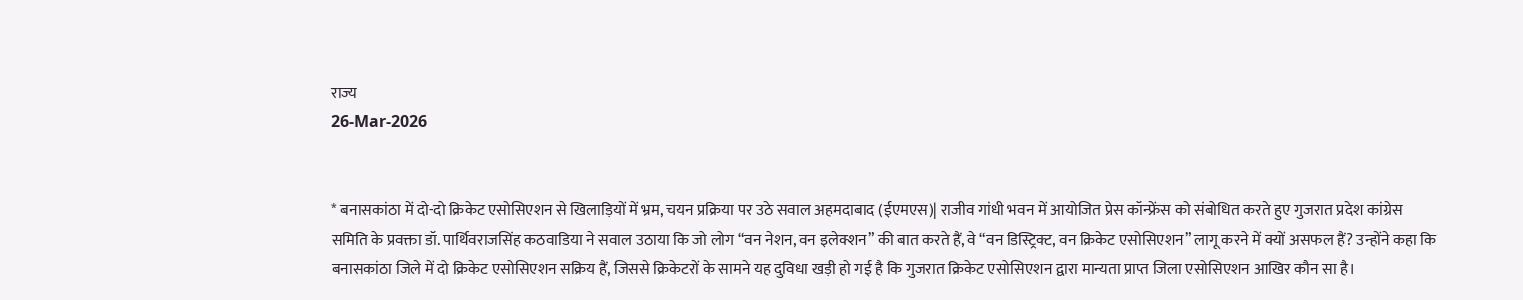राज्य
26-Mar-2026


* बनासकांठा में दो-दो क्रिकेट एसोसिएशन से खिलाड़ियों में भ्रम, चयन प्रक्रिया पर उठे सवाल अहमदाबाद (ईएमएस)| राजीव गांधी भवन में आयोजित प्रेस कॉन्फ्रेंस को संबोधित करते हुए गुजरात प्रदेश कांग्रेस समिति के प्रवक्ता डॉ. पार्थिवराजसिंह कठवाडिया ने सवाल उठाया कि जो लोग “वन नेशन, वन इलेक्शन” की बात करते हैं, वे “वन डिस्ट्रिक्ट, वन क्रिकेट एसोसिएशन” लागू करने में क्यों असफल हैं? उन्होंने कहा कि बनासकांठा जिले में दो क्रिकेट एसोसिएशन सक्रिय हैं, जिससे क्रिकेटरों के सामने यह दुविधा खड़ी हो गई है कि गुजरात क्रिकेट एसोसिएशन द्वारा मान्यता प्राप्त जिला एसोसिएशन आखिर कौन सा है।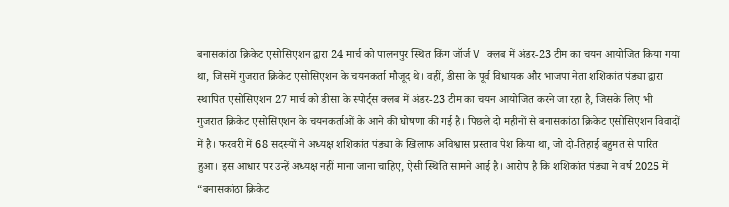बनासकांठा क्रिकेट एसोसिएशन द्वारा 24 मार्च को पालनपुर स्थित किंग जॉर्ज V क्लब में अंडर-23 टीम का चयन आयोजित किया गया था, जिसमें गुजरात क्रिकेट एसोसिएशन के चयनकर्ता मौजूद थे। वहीं, डीसा के पूर्व विधायक और भाजपा नेता शशिकांत पंड्या द्वारा स्थापित एसोसिएशन 27 मार्च को डीसा के स्पोर्ट्स क्लब में अंडर-23 टीम का चयन आयोजित करने जा रहा है, जिसके लिए भी गुजरात क्रिकेट एसोसिएशन के चयनकर्ताओं के आने की घोषणा की गई है। पिछले दो महीनों से बनासकांठा क्रिकेट एसोसिएशन विवादों में है। फरवरी में 68 सदस्यों ने अध्यक्ष शशिकांत पंड्या के खिलाफ अविश्वास प्रस्ताव पेश किया था, जो दो-तिहाई बहुमत से पारित हुआ। इस आधार पर उन्हें अध्यक्ष नहीं माना जाना चाहिए, ऐसी स्थिति सामने आई है। आरोप है कि शशिकांत पंड्या ने वर्ष 2025 में “बनासकांठा क्रिकेट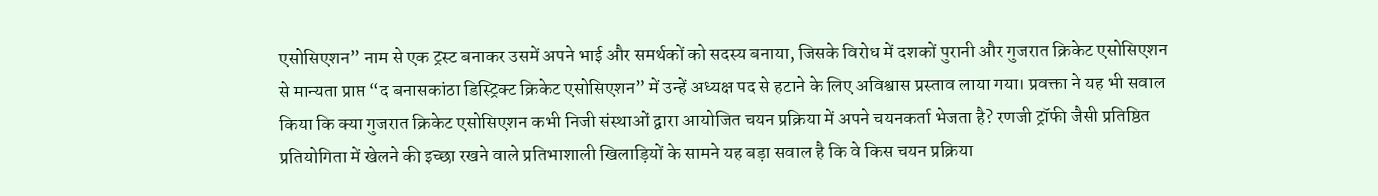एसोसिएशन” नाम से एक ट्रस्ट बनाकर उसमें अपने भाई और समर्थकों को सदस्य बनाया, जिसके विरोध में दशकों पुरानी और गुजरात क्रिकेट एसोसिएशन से मान्यता प्राप्त “द बनासकांठा डिस्ट्रिक्ट क्रिकेट एसोसिएशन” में उन्हें अध्यक्ष पद से हटाने के लिए अविश्वास प्रस्ताव लाया गया। प्रवक्ता ने यह भी सवाल किया कि क्या गुजरात क्रिकेट एसोसिएशन कभी निजी संस्थाओं द्वारा आयोजित चयन प्रक्रिया में अपने चयनकर्ता भेजता है? रणजी ट्रॉफी जैसी प्रतिष्ठित प्रतियोगिता में खेलने की इच्छा रखने वाले प्रतिभाशाली खिलाड़ियों के सामने यह बड़ा सवाल है कि वे किस चयन प्रक्रिया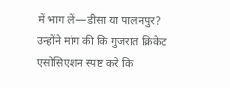में भाग लें—डीसा या पालनपुर? उन्होंने मांग की कि गुजरात क्रिकेट एसोसिएशन स्पष्ट करे कि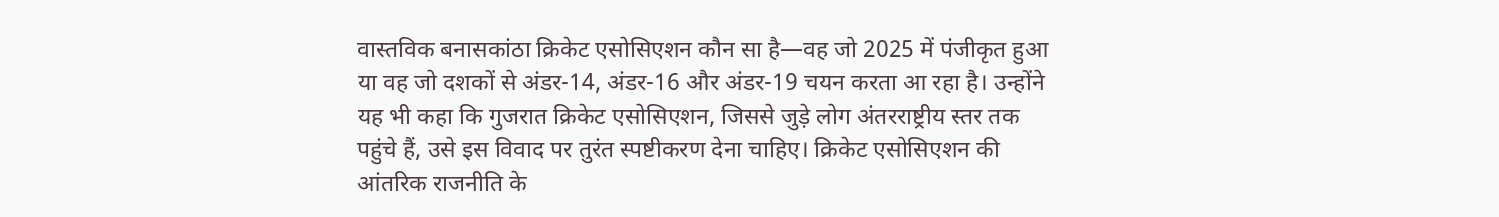वास्तविक बनासकांठा क्रिकेट एसोसिएशन कौन सा है—वह जो 2025 में पंजीकृत हुआ या वह जो दशकों से अंडर-14, अंडर-16 और अंडर-19 चयन करता आ रहा है। उन्होंने यह भी कहा कि गुजरात क्रिकेट एसोसिएशन, जिससे जुड़े लोग अंतरराष्ट्रीय स्तर तक पहुंचे हैं, उसे इस विवाद पर तुरंत स्पष्टीकरण देना चाहिए। क्रिकेट एसोसिएशन की आंतरिक राजनीति के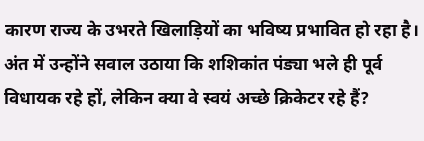कारण राज्य के उभरते खिलाड़ियों का भविष्य प्रभावित हो रहा है। अंत में उन्होंने सवाल उठाया कि शशिकांत पंड्या भले ही पूर्व विधायक रहे हों, लेकिन क्या वे स्वयं अच्छे क्रिकेटर रहे हैं?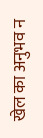खेल का अनुभव न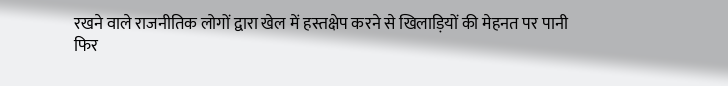रखने वाले राजनीतिक लोगों द्वारा खेल में हस्तक्षेप करने से खिलाड़ियों की मेहनत पर पानी फिर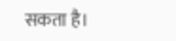सकता है।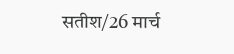सतीश/26 मार्च